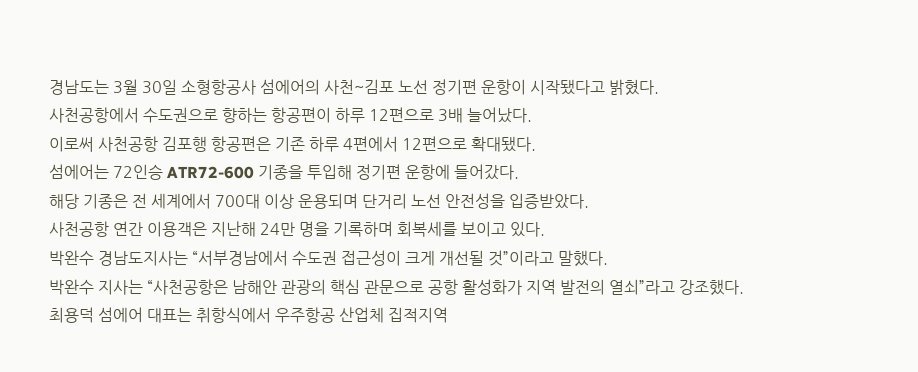경남도는 3월 30일 소형항공사 섬에어의 사천~김포 노선 정기편 운항이 시작됐다고 밝혔다.
사천공항에서 수도권으로 향하는 항공편이 하루 12편으로 3배 늘어났다.
이로써 사천공항 김포행 항공편은 기존 하루 4편에서 12편으로 확대됐다.
섬에어는 72인승 ATR72-600 기종을 투입해 정기편 운항에 들어갔다.
해당 기종은 전 세계에서 700대 이상 운용되며 단거리 노선 안전성을 입증받았다.
사천공항 연간 이용객은 지난해 24만 명을 기록하며 회복세를 보이고 있다.
박완수 경남도지사는 “서부경남에서 수도권 접근성이 크게 개선될 것”이라고 말했다.
박완수 지사는 “사천공항은 남해안 관광의 핵심 관문으로 공항 활성화가 지역 발전의 열쇠”라고 강조했다.
최용덕 섬에어 대표는 취항식에서 우주항공 산업체 집적지역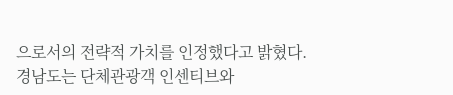으로서의 전략적 가치를 인정했다고 밝혔다.
경남도는 단체관광객 인센티브와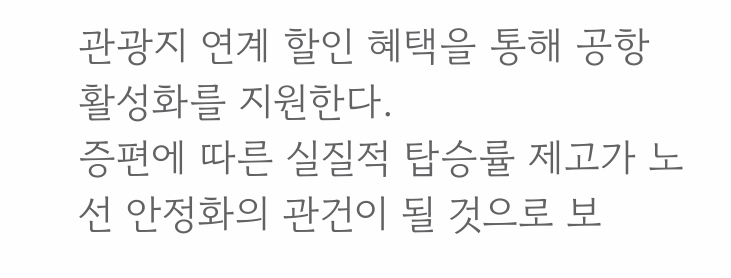관광지 연계 할인 혜택을 통해 공항 활성화를 지원한다.
증편에 따른 실질적 탑승률 제고가 노선 안정화의 관건이 될 것으로 보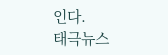인다.
태극뉴스